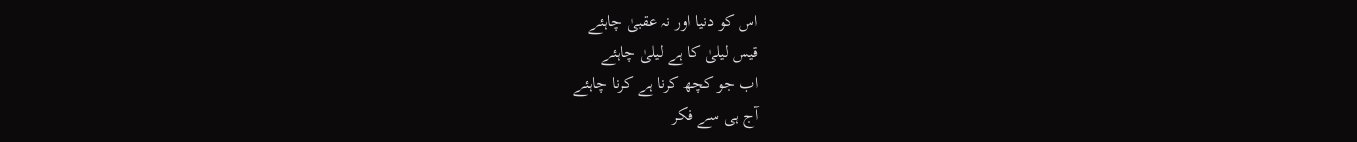اس کو دنیا اور نہ عقبیٰ چاہئے
قیس لیلیٰ کا ہے لیلیٰ چاہئے
اب جو کچھ کرنا ہے کرنا چاہئے
آج ہی سے فکر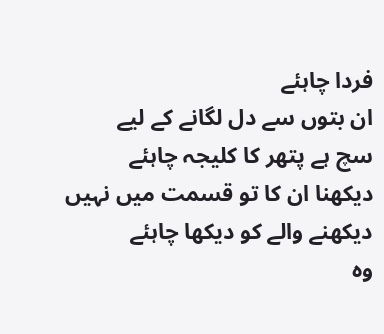فردا چاہئے
ان بتوں سے دل لگانے کے لیے
سچ ہے پتھر کا کلیجہ چاہئے
دیکھنا ان کا تو قسمت میں نہیں
دیکھنے والے کو دیکھا چاہئے
وہ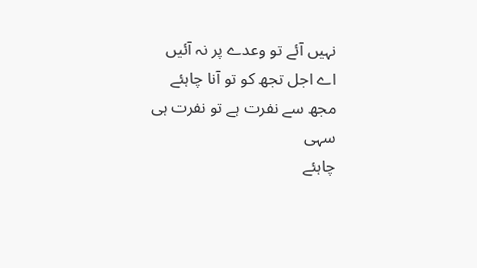نہیں آئے تو وعدے پر نہ آئیں
اے اجل تجھ کو تو آنا چاہئے
مجھ سے نفرت ہے تو نفرت ہی سہی
چاہئے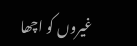غیروں کو اچھا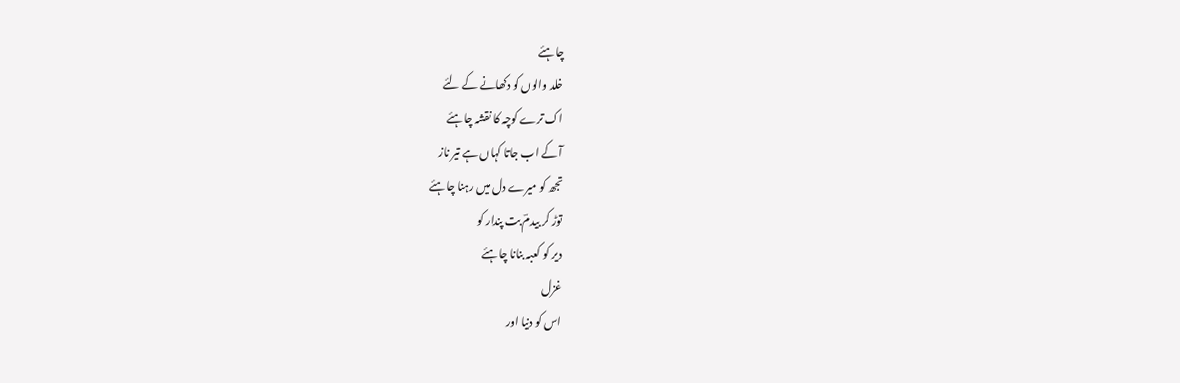چاہئے
خلد والوں کو دکھانے کے لئے
اک ترے کوچہ کا نقشہ چاہئے
آ کے اب جاتا کہاں ہے تیر ناز
تجھ کو میرے دل میں رہنا چاہئے
توڑ کر بیدمؔ بت پندار کو
دیر کو کعبہ بنانا چاہئے
غزل
اس کو دنیا اور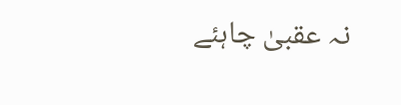نہ عقبیٰ چاہئے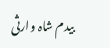بیدم شاہ وارثی